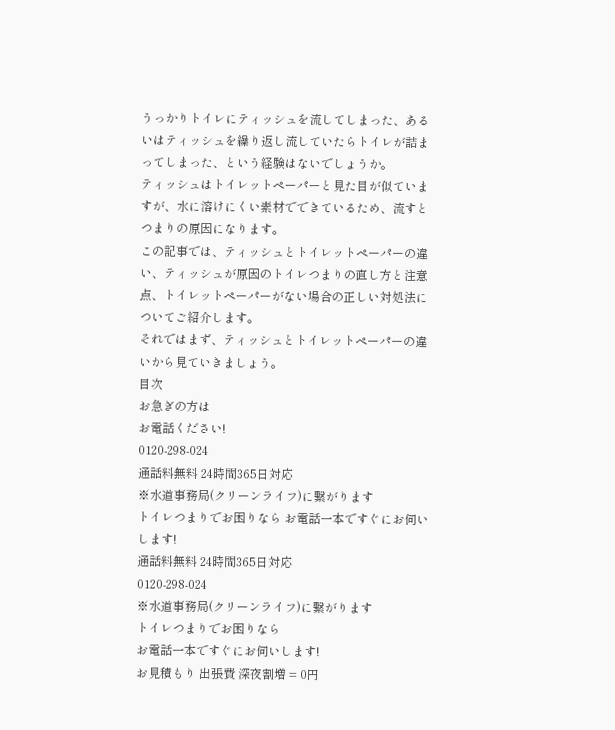うっかりトイレにティッシュを流してしまった、あるいはティッシュを繰り返し流していたらトイレが詰まってしまった、という経験はないでしょうか。
ティッシュはトイレットペーパーと見た目が似ていますが、水に溶けにくい素材でできているため、流すとつまりの原因になります。
この記事では、ティッシュとトイレットペーパーの違い、ティッシュが原因のトイレつまりの直し方と注意点、トイレットペーパーがない場合の正しい対処法についてご紹介します。
それではまず、ティッシュとトイレットペーパーの違いから見ていきましょう。
目次
お急ぎの方は
お電話ください!
0120-298-024
通話料無料 24時間365日対応
※水道事務局(クリーンライフ)に繋がります
トイレつまりでお困りなら お電話一本ですぐにお伺いします!
通話料無料 24時間365日対応
0120-298-024
※水道事務局(クリーンライフ)に繋がります
トイレつまりでお困りなら
お電話一本ですぐにお伺いします!
お見積もり 出張費 深夜割増 = 0円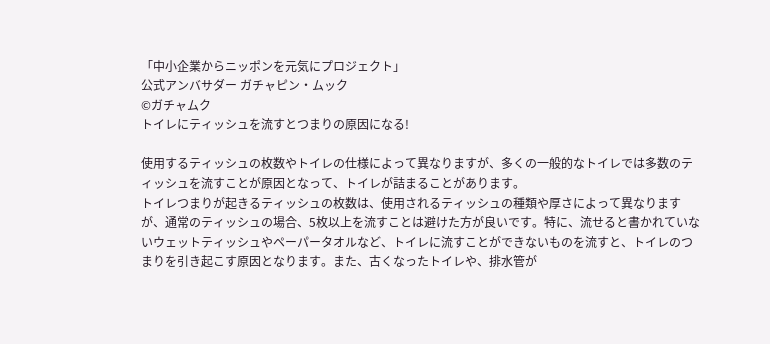「中小企業からニッポンを元気にプロジェクト」
公式アンバサダー ガチャピン・ムック
©ガチャムク
トイレにティッシュを流すとつまりの原因になる!

使用するティッシュの枚数やトイレの仕様によって異なりますが、多くの一般的なトイレでは多数のティッシュを流すことが原因となって、トイレが詰まることがあります。
トイレつまりが起きるティッシュの枚数は、使用されるティッシュの種類や厚さによって異なりますが、通常のティッシュの場合、5枚以上を流すことは避けた方が良いです。特に、流せると書かれていないウェットティッシュやペーパータオルなど、トイレに流すことができないものを流すと、トイレのつまりを引き起こす原因となります。また、古くなったトイレや、排水管が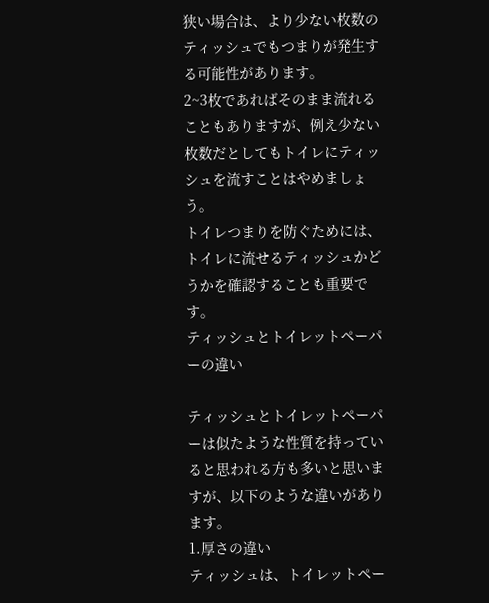狭い場合は、より少ない枚数のティッシュでもつまりが発生する可能性があります。
2~3枚であればそのまま流れることもありますが、例え少ない枚数だとしてもトイレにティッシュを流すことはやめましょう。
トイレつまりを防ぐためには、トイレに流せるティッシュかどうかを確認することも重要です。
ティッシュとトイレットペーパーの違い

ティッシュとトイレットペーパーは似たような性質を持っていると思われる方も多いと思いますが、以下のような違いがあります。
1.厚さの違い
ティッシュは、トイレットペー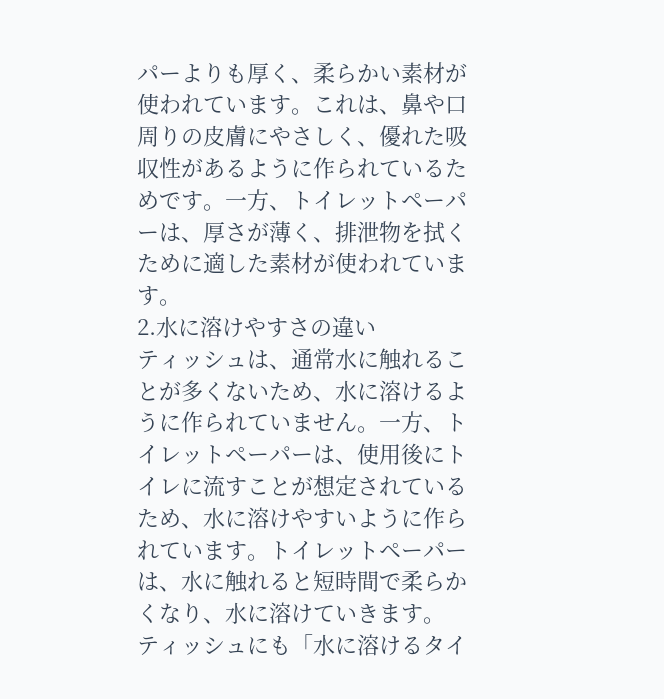パーよりも厚く、柔らかい素材が使われています。これは、鼻や口周りの皮膚にやさしく、優れた吸収性があるように作られているためです。一方、トイレットペーパーは、厚さが薄く、排泄物を拭くために適した素材が使われています。
2.水に溶けやすさの違い
ティッシュは、通常水に触れることが多くないため、水に溶けるように作られていません。一方、トイレットペーパーは、使用後にトイレに流すことが想定されているため、水に溶けやすいように作られています。トイレットペーパーは、水に触れると短時間で柔らかくなり、水に溶けていきます。
ティッシュにも「水に溶けるタイ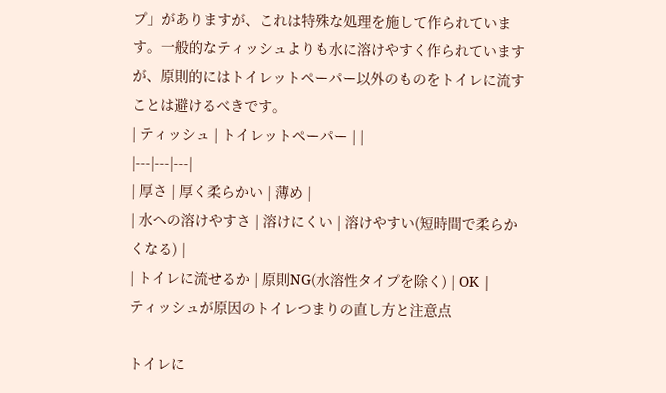プ」がありますが、これは特殊な処理を施して作られています。一般的なティッシュよりも水に溶けやすく作られていますが、原則的にはトイレットペーパー以外のものをトイレに流すことは避けるべきです。
| ティッシュ | トイレットペーパー | |
|---|---|---|
| 厚さ | 厚く柔らかい | 薄め |
| 水への溶けやすさ | 溶けにくい | 溶けやすい(短時間で柔らかくなる) |
| トイレに流せるか | 原則NG(水溶性タイプを除く) | OK |
ティッシュが原因のトイレつまりの直し方と注意点

トイレに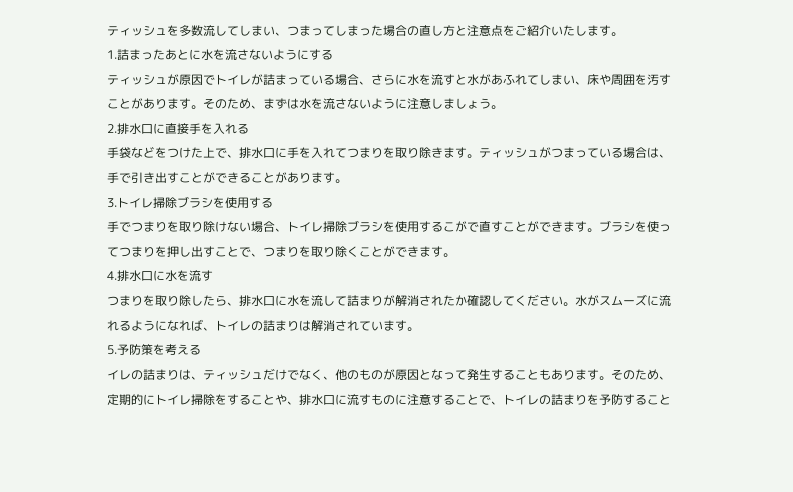ティッシュを多数流してしまい、つまってしまった場合の直し方と注意点をご紹介いたします。
1.詰まったあとに水を流さないようにする
ティッシュが原因でトイレが詰まっている場合、さらに水を流すと水があふれてしまい、床や周囲を汚すことがあります。そのため、まずは水を流さないように注意しましょう。
2.排水口に直接手を入れる
手袋などをつけた上で、排水口に手を入れてつまりを取り除きます。ティッシュがつまっている場合は、手で引き出すことができることがあります。
3.トイレ掃除ブラシを使用する
手でつまりを取り除けない場合、トイレ掃除ブラシを使用するこがで直すことができます。ブラシを使ってつまりを押し出すことで、つまりを取り除くことができます。
4.排水口に水を流す
つまりを取り除したら、排水口に水を流して詰まりが解消されたか確認してください。水がスムーズに流れるようになれば、トイレの詰まりは解消されています。
5.予防策を考える
イレの詰まりは、ティッシュだけでなく、他のものが原因となって発生することもあります。そのため、定期的にトイレ掃除をすることや、排水口に流すものに注意することで、トイレの詰まりを予防すること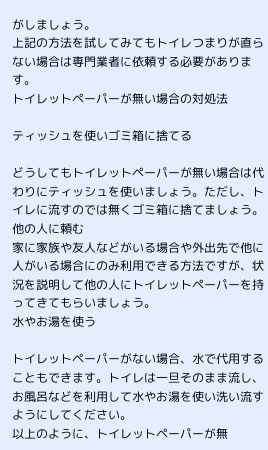がしましょう。
上記の方法を試してみてもトイレつまりが直らない場合は専門業者に依頼する必要があります。
トイレットペーパーが無い場合の対処法

ティッシュを使いゴミ箱に捨てる

どうしてもトイレットペーパーが無い場合は代わりにティッシュを使いましょう。ただし、トイレに流すのでは無くゴミ箱に捨てましょう。
他の人に頼む
家に家族や友人などがいる場合や外出先で他に人がいる場合にのみ利用できる方法ですが、状況を説明して他の人にトイレットペーパーを持ってきてもらいましょう。
水やお湯を使う

トイレットペーパーがない場合、水で代用することもできます。トイレは一旦そのまま流し、お風呂などを利用して水やお湯を使い洗い流すようにしてください。
以上のように、トイレットペーパーが無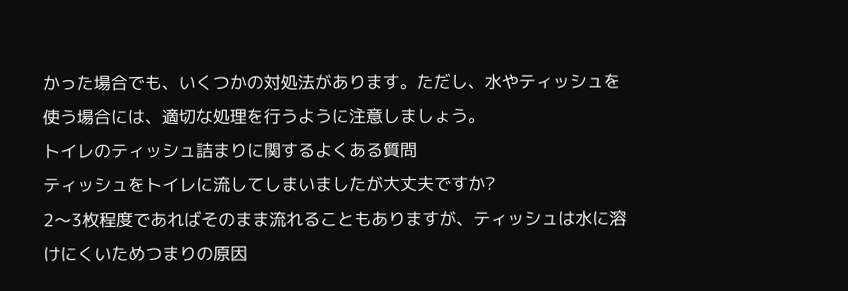かった場合でも、いくつかの対処法があります。ただし、水やティッシュを使う場合には、適切な処理を行うように注意しましょう。
トイレのティッシュ詰まりに関するよくある質問
ティッシュをトイレに流してしまいましたが大丈夫ですか?
2〜3枚程度であればそのまま流れることもありますが、ティッシュは水に溶けにくいためつまりの原因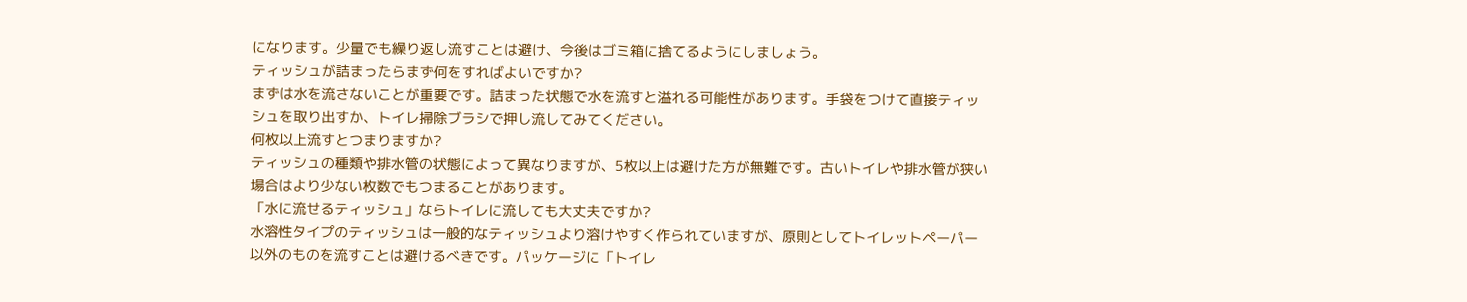になります。少量でも繰り返し流すことは避け、今後はゴミ箱に捨てるようにしましょう。
ティッシュが詰まったらまず何をすればよいですか?
まずは水を流さないことが重要です。詰まった状態で水を流すと溢れる可能性があります。手袋をつけて直接ティッシュを取り出すか、トイレ掃除ブラシで押し流してみてください。
何枚以上流すとつまりますか?
ティッシュの種類や排水管の状態によって異なりますが、5枚以上は避けた方が無難です。古いトイレや排水管が狭い場合はより少ない枚数でもつまることがあります。
「水に流せるティッシュ」ならトイレに流しても大丈夫ですか?
水溶性タイプのティッシュは一般的なティッシュより溶けやすく作られていますが、原則としてトイレットペーパー以外のものを流すことは避けるべきです。パッケージに「トイレ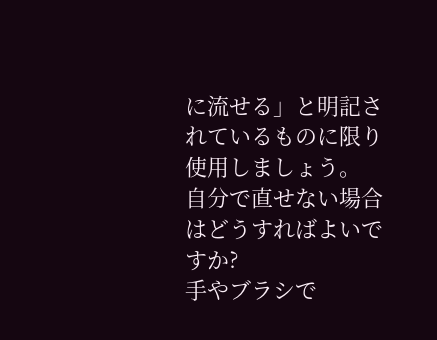に流せる」と明記されているものに限り使用しましょう。
自分で直せない場合はどうすればよいですか?
手やブラシで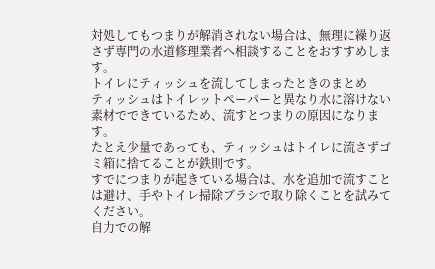対処してもつまりが解消されない場合は、無理に繰り返さず専門の水道修理業者へ相談することをおすすめします。
トイレにティッシュを流してしまったときのまとめ
ティッシュはトイレットペーパーと異なり水に溶けない素材でできているため、流すとつまりの原因になります。
たとえ少量であっても、ティッシュはトイレに流さずゴミ箱に捨てることが鉄則です。
すでにつまりが起きている場合は、水を追加で流すことは避け、手やトイレ掃除ブラシで取り除くことを試みてください。
自力での解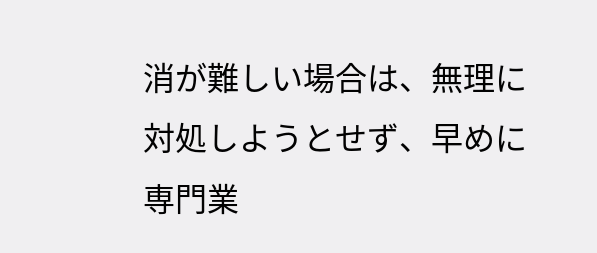消が難しい場合は、無理に対処しようとせず、早めに専門業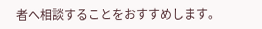者へ相談することをおすすめします。